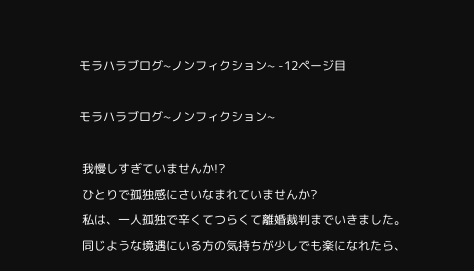モラハラブログ~ノンフィクション~ -12ページ目

モラハラブログ~ノンフィクション~

 我慢しすぎていませんか!?
 ひとりで孤独感にさいなまれていませんか?
 私は、一人孤独で辛くてつらくて離婚裁判までいきました。
 同じような境遇にいる方の気持ちが少しでも楽になれたら、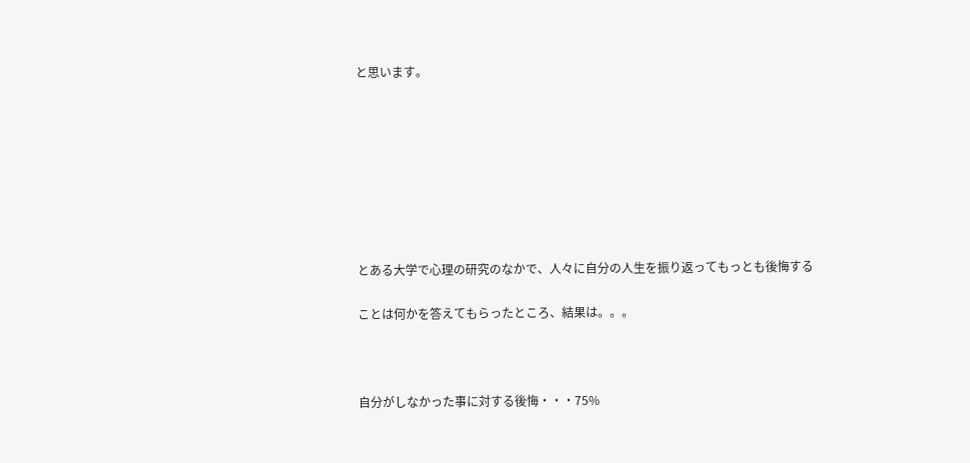と思います。








とある大学で心理の研究のなかで、人々に自分の人生を振り返ってもっとも後悔する

ことは何かを答えてもらったところ、結果は。。。



自分がしなかった事に対する後悔・・・75%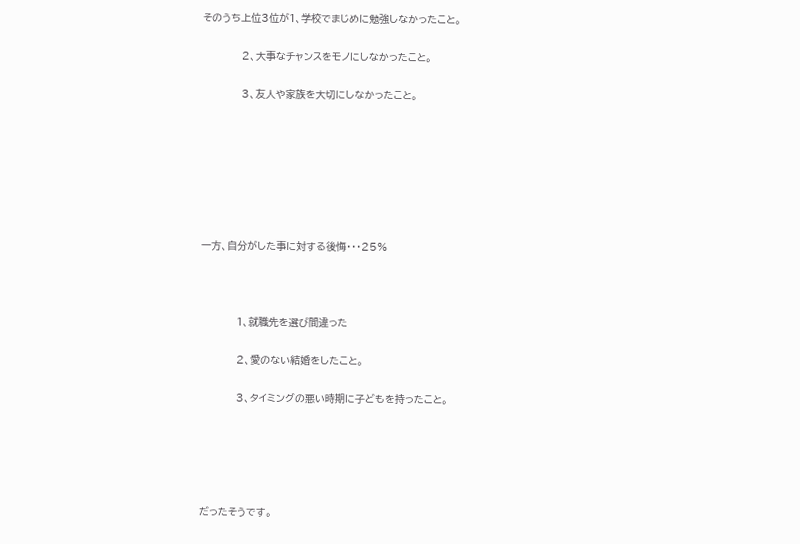そのうち上位3位が1、学校でまじめに勉強しなかったこと。

             2、大事なチャンスをモノにしなかったこと。

             3、友人や家族を大切にしなかったこと。







一方、自分がした事に対する後悔・・・25%



            1、就職先を選び間違った

            2、愛のない結婚をしたこと。

            3、タイミングの悪い時期に子どもを持ったこと。





だったそうです。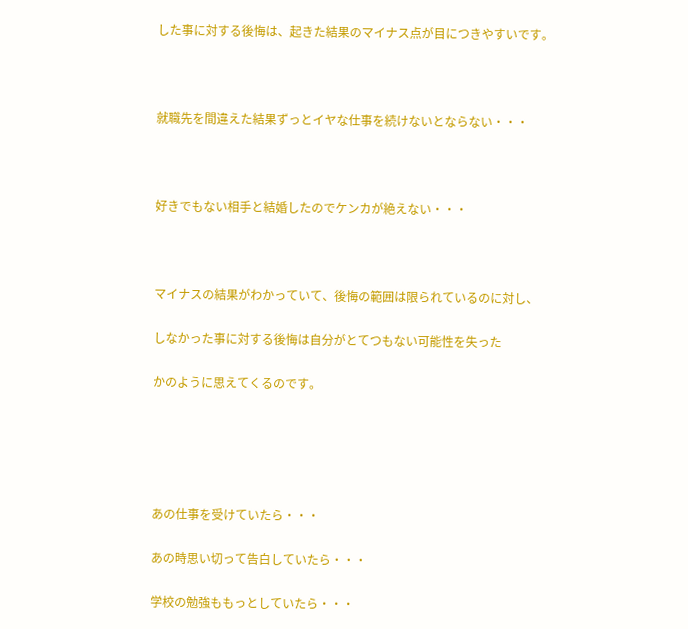した事に対する後悔は、起きた結果のマイナス点が目につきやすいです。



就職先を間違えた結果ずっとイヤな仕事を続けないとならない・・・



好きでもない相手と結婚したのでケンカが絶えない・・・



マイナスの結果がわかっていて、後悔の範囲は限られているのに対し、

しなかった事に対する後悔は自分がとてつもない可能性を失った

かのように思えてくるのです。





あの仕事を受けていたら・・・

あの時思い切って告白していたら・・・

学校の勉強ももっとしていたら・・・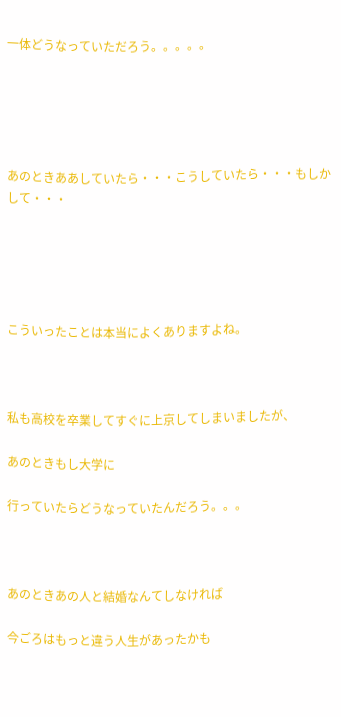一体どうなっていただろう。。。。。





あのときああしていたら・・・こうしていたら・・・もしかして・・・





こういったことは本当によくありますよね。



私も高校を卒業してすぐに上京してしまいましたが、

あのときもし大学に

行っていたらどうなっていたんだろう。。。



あのときあの人と結婚なんてしなければ

今ごろはもっと違う人生があったかも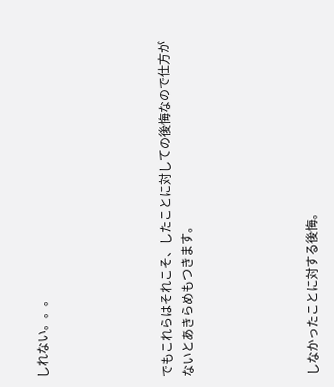しれない。。。





でもこれらはそれこそ、したことに対しての後悔なので仕方がないとあきらめもつきます。





しなかったことに対する後悔。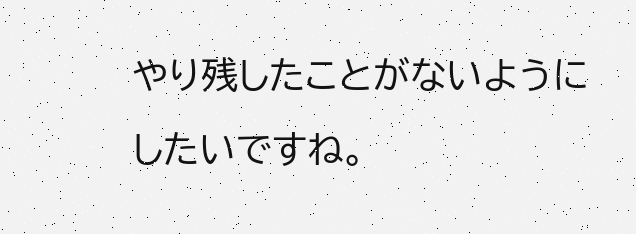やり残したことがないようにしたいですね。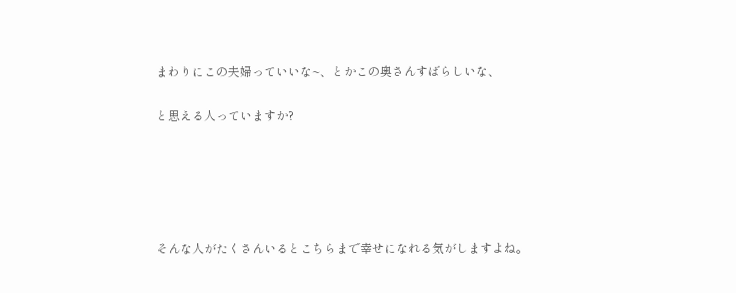まわりにこの夫婦っていいな~、とかこの奥さんすばらしいな、

と思える人っていますか?





そんな人がたくさんいるとこちらまで幸せになれる気がしますよね。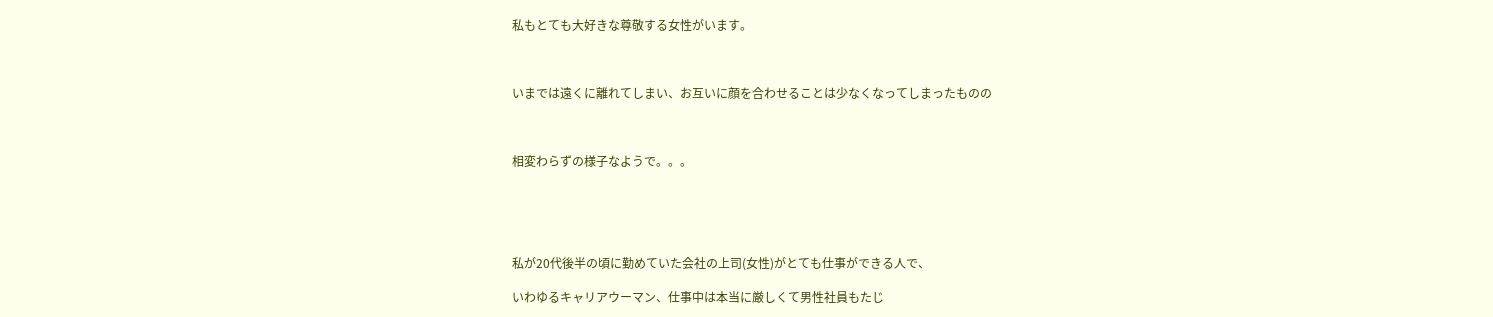私もとても大好きな尊敬する女性がいます。



いまでは遠くに離れてしまい、お互いに顔を合わせることは少なくなってしまったものの



相変わらずの様子なようで。。。





私が20代後半の頃に勤めていた会社の上司(女性)がとても仕事ができる人で、

いわゆるキャリアウーマン、仕事中は本当に厳しくて男性社員もたじ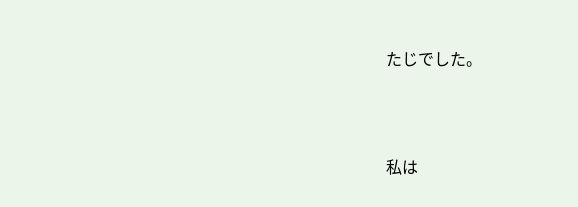たじでした。





私は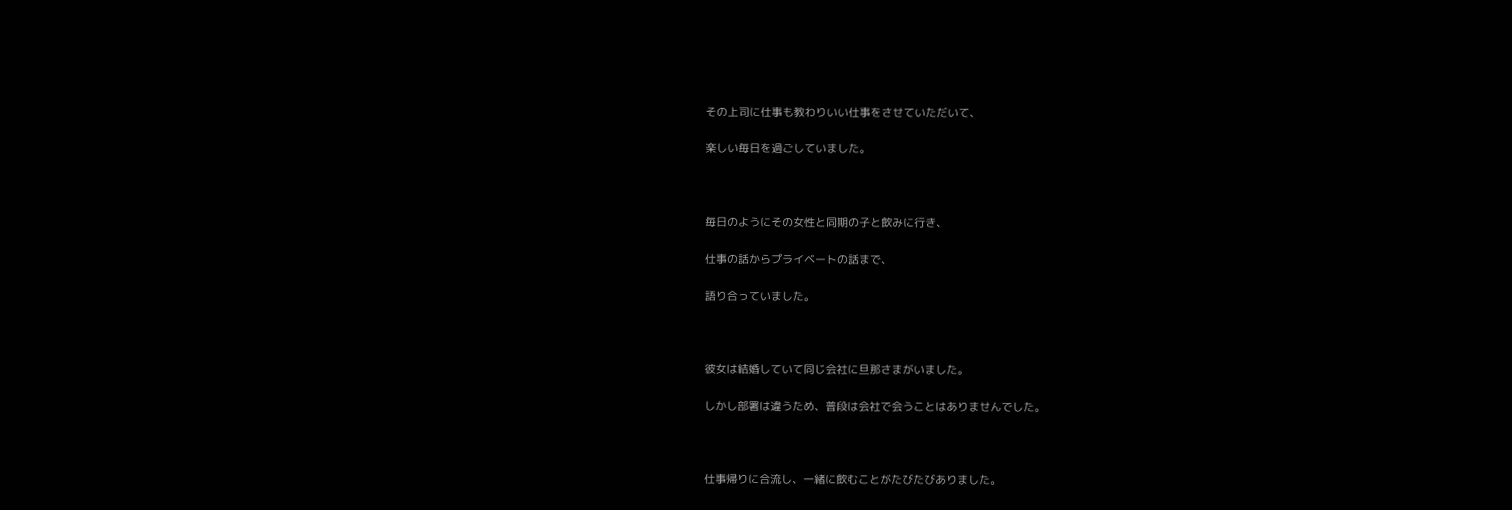その上司に仕事も教わりいい仕事をさせていただいて、

楽しい毎日を過ごしていました。



毎日のようにその女性と同期の子と飲みに行き、

仕事の話からプライベートの話まで、

語り合っていました。



彼女は結婚していて同じ会社に旦那さまがいました。

しかし部署は違うため、普段は会社で会うことはありませんでした。



仕事帰りに合流し、一緒に飲むことがたびたびありました。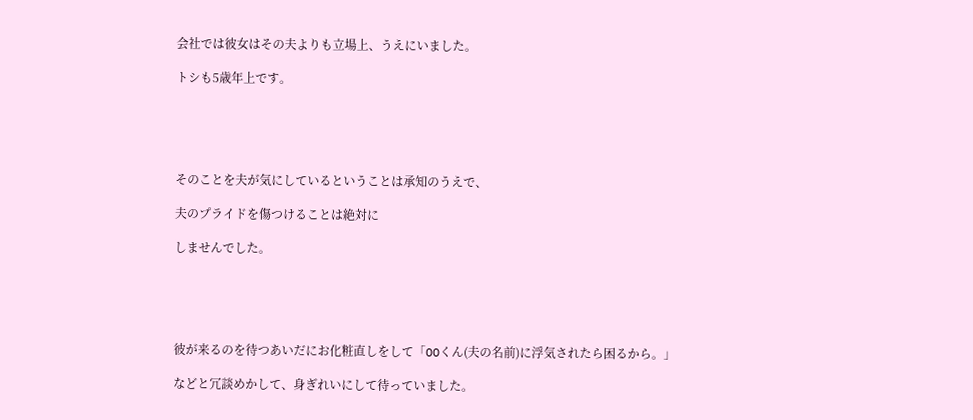会社では彼女はその夫よりも立場上、うえにいました。

トシも5歳年上です。





そのことを夫が気にしているということは承知のうえで、

夫のプライドを傷つけることは絶対に

しませんでした。





彼が来るのを待つあいだにお化粧直しをして「OOくん(夫の名前)に浮気されたら困るから。」

などと冗談めかして、身ぎれいにして待っていました。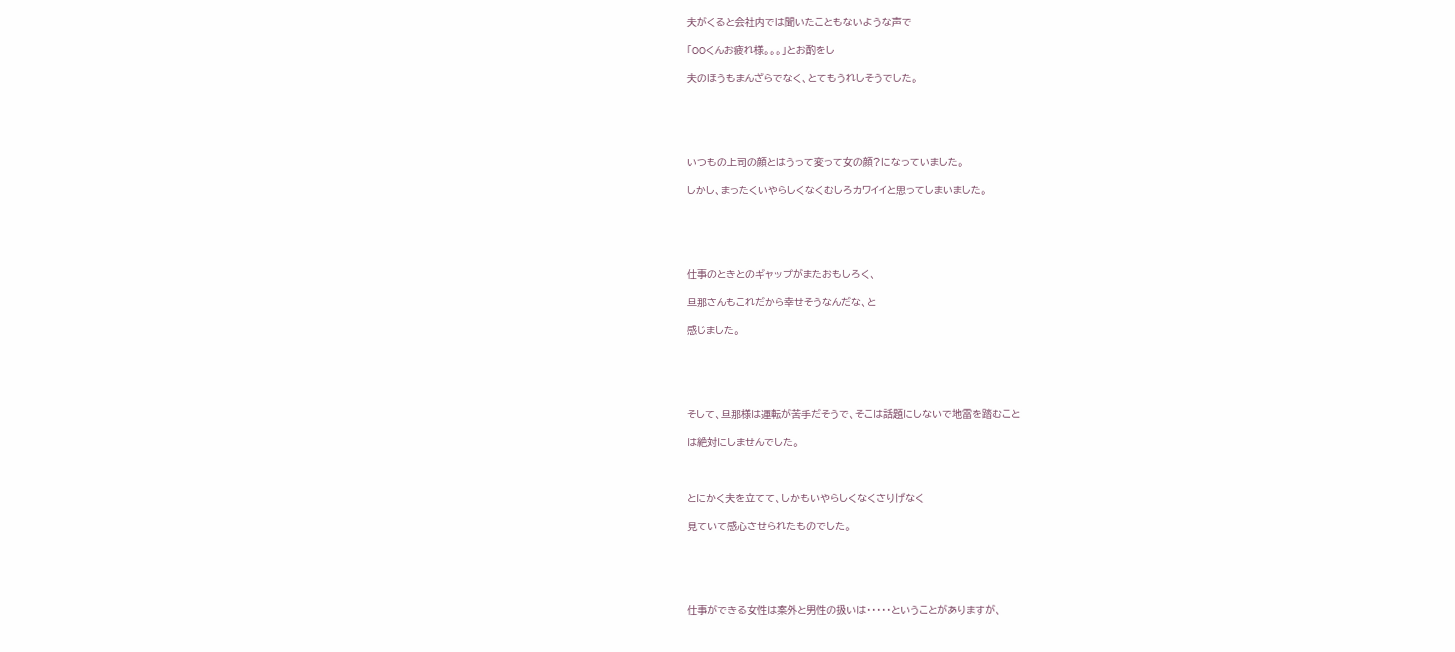夫がくると会社内では聞いたこともないような声で

「OOくんお疲れ様。。。」とお酌をし

夫のほうもまんざらでなく、とてもうれしそうでした。





いつもの上司の顔とはうって変って女の顔?になっていました。

しかし、まったくいやらしくなくむしろカワイイと思ってしまいました。





仕事のときとのギャップがまたおもしろく、

旦那さんもこれだから幸せそうなんだな、と

感じました。





そして、旦那様は運転が苦手だそうで、そこは話題にしないで地雷を踏むこと

は絶対にしませんでした。



とにかく夫を立てて、しかもいやらしくなくさりげなく

見ていて感心させられたものでした。





仕事ができる女性は案外と男性の扱いは・・・・・ということがありますが、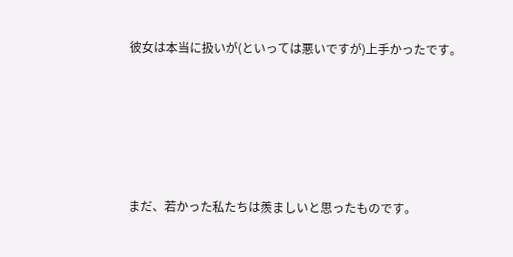彼女は本当に扱いが(といっては悪いですが)上手かったです。





まだ、若かった私たちは羨ましいと思ったものです。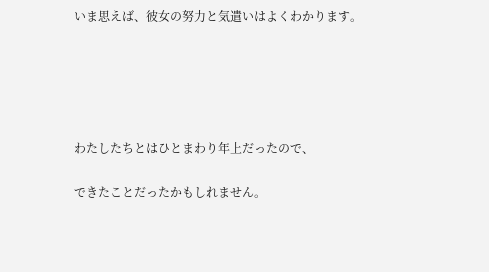いま思えば、彼女の努力と気遣いはよくわかります。





わたしたちとはひとまわり年上だったので、

できたことだったかもしれません。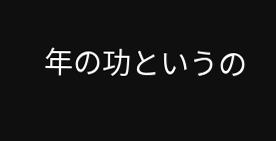年の功というの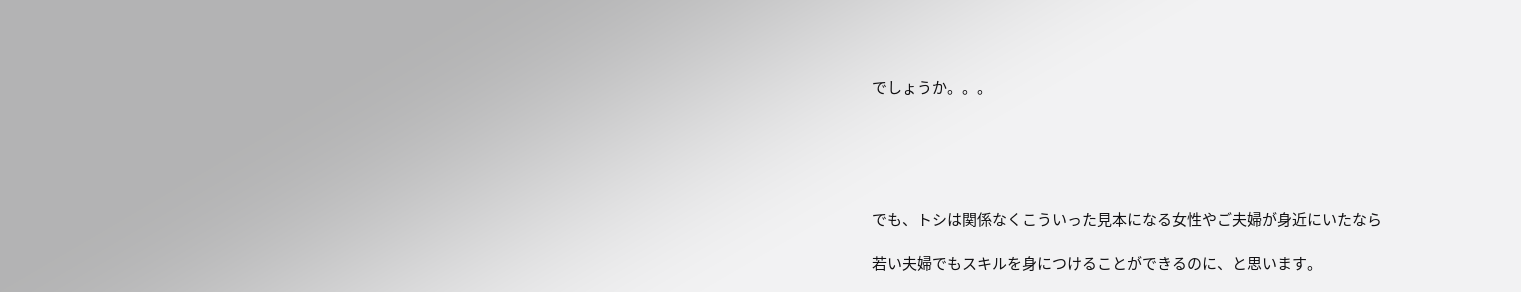でしょうか。。。





でも、トシは関係なくこういった見本になる女性やご夫婦が身近にいたなら

若い夫婦でもスキルを身につけることができるのに、と思います。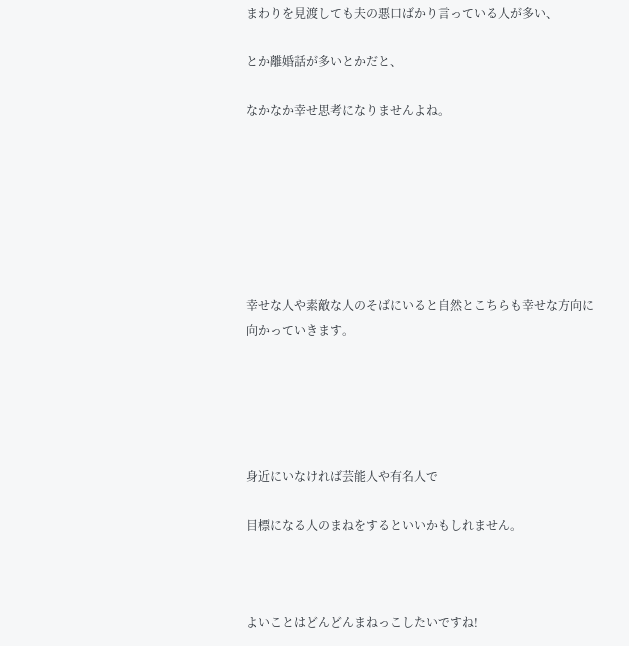まわりを見渡しても夫の悪口ばかり言っている人が多い、

とか離婚話が多いとかだと、

なかなか幸せ思考になりませんよね。







幸せな人や素敵な人のそばにいると自然とこちらも幸せな方向に向かっていきます。





身近にいなければ芸能人や有名人で

目標になる人のまねをするといいかもしれません。



よいことはどんどんまねっこしたいですね!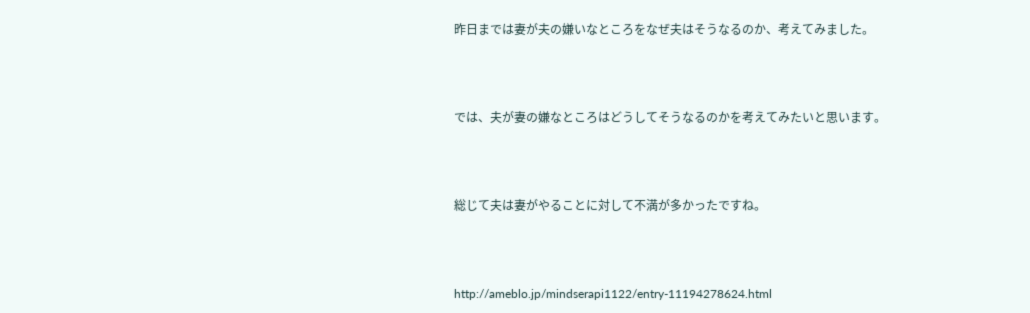昨日までは妻が夫の嫌いなところをなぜ夫はそうなるのか、考えてみました。



では、夫が妻の嫌なところはどうしてそうなるのかを考えてみたいと思います。



総じて夫は妻がやることに対して不満が多かったですね。



http://ameblo.jp/mindserapi1122/entry-11194278624.html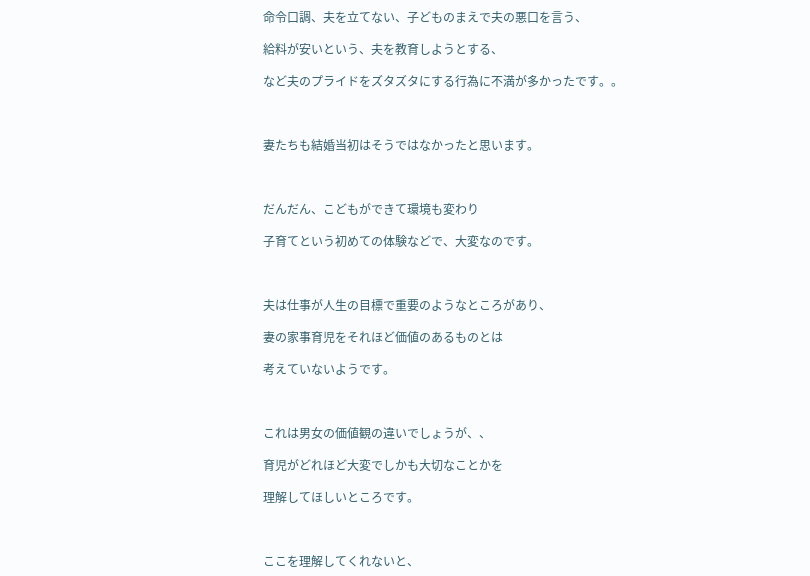命令口調、夫を立てない、子どものまえで夫の悪口を言う、

給料が安いという、夫を教育しようとする、

など夫のプライドをズタズタにする行為に不満が多かったです。。



妻たちも結婚当初はそうではなかったと思います。



だんだん、こどもができて環境も変わり

子育てという初めての体験などで、大変なのです。



夫は仕事が人生の目標で重要のようなところがあり、

妻の家事育児をそれほど価値のあるものとは

考えていないようです。



これは男女の価値観の違いでしょうが、、

育児がどれほど大変でしかも大切なことかを

理解してほしいところです。



ここを理解してくれないと、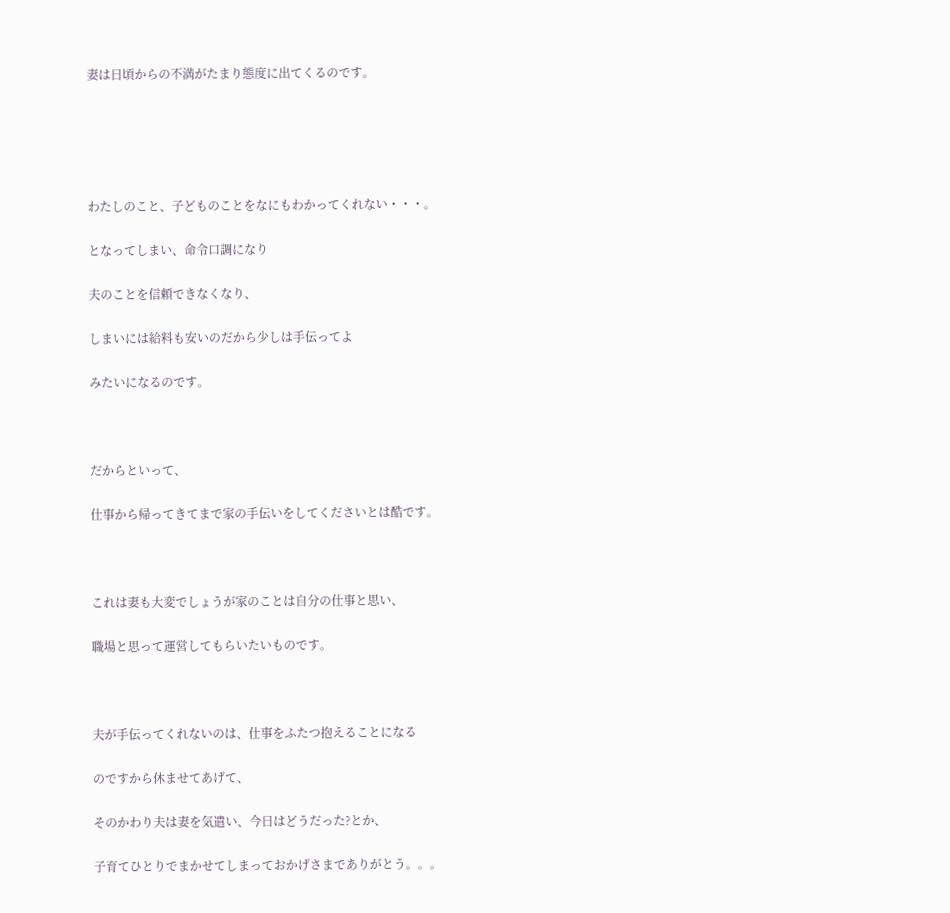妻は日頃からの不満がたまり態度に出てくるのです。





わたしのこと、子どものことをなにもわかってくれない・・・。

となってしまい、命令口調になり

夫のことを信頼できなくなり、

しまいには給料も安いのだから少しは手伝ってよ

みたいになるのです。



だからといって、

仕事から帰ってきてまで家の手伝いをしてくださいとは酷です。



これは妻も大変でしょうが家のことは自分の仕事と思い、

職場と思って運営してもらいたいものです。



夫が手伝ってくれないのは、仕事をふたつ抱えることになる

のですから休ませてあげて、

そのかわり夫は妻を気遣い、今日はどうだった?とか、

子育てひとりでまかせてしまっておかげさまでありがとう。。。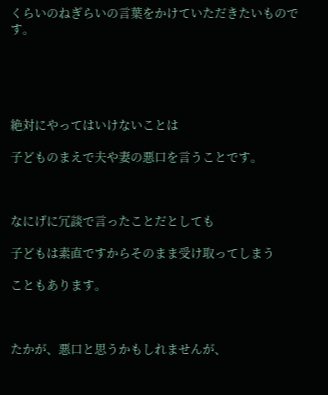くらいのねぎらいの言葉をかけていただきたいものです。





絶対にやってはいけないことは

子どものまえで夫や妻の悪口を言うことです。



なにげに冗談で言ったことだとしても

子どもは素直ですからそのまま受け取ってしまう

こともあります。



たかが、悪口と思うかもしれませんが、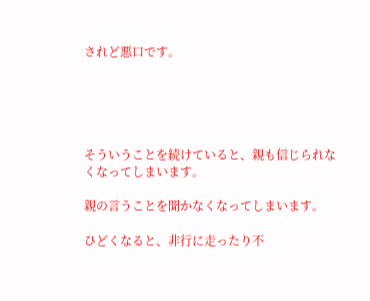されど悪口です。





そういうことを続けていると、親も信じられなくなってしまいます。

親の言うことを聞かなくなってしまいます。

ひどくなると、非行に走ったり不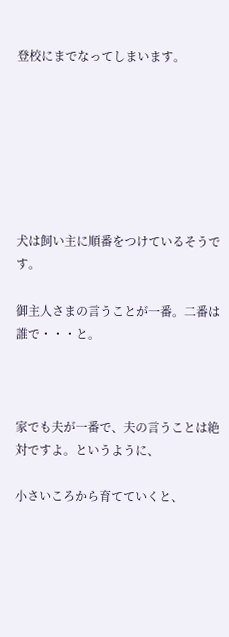登校にまでなってしまいます。







犬は飼い主に順番をつけているそうです。

御主人さまの言うことが一番。二番は誰で・・・と。



家でも夫が一番で、夫の言うことは絶対ですよ。というように、

小さいころから育てていくと、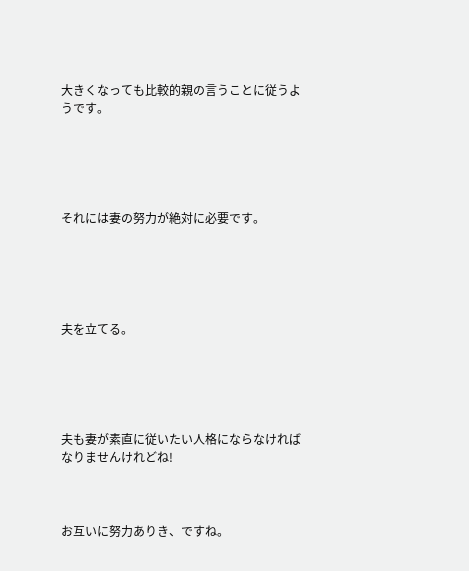大きくなっても比較的親の言うことに従うようです。





それには妻の努力が絶対に必要です。





夫を立てる。





夫も妻が素直に従いたい人格にならなければなりませんけれどね!



お互いに努力ありき、ですね。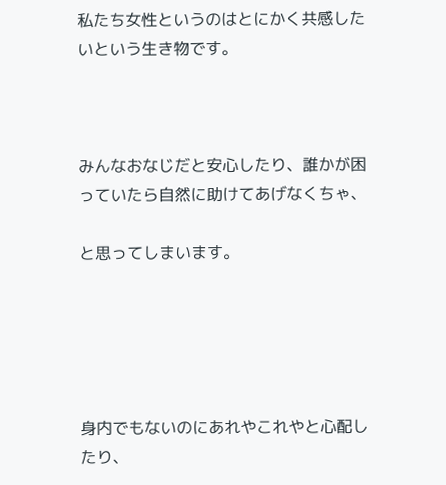私たち女性というのはとにかく共感したいという生き物です。



みんなおなじだと安心したり、誰かが困っていたら自然に助けてあげなくちゃ、

と思ってしまいます。





身内でもないのにあれやこれやと心配したり、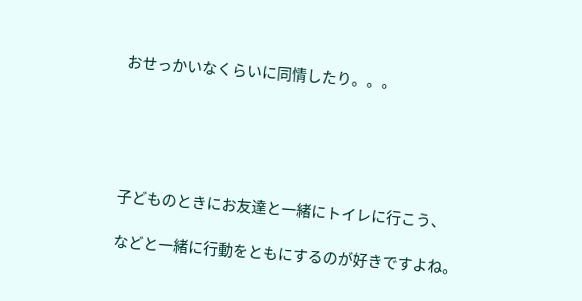おせっかいなくらいに同情したり。。。





子どものときにお友達と一緒にトイレに行こう、

などと一緒に行動をともにするのが好きですよね。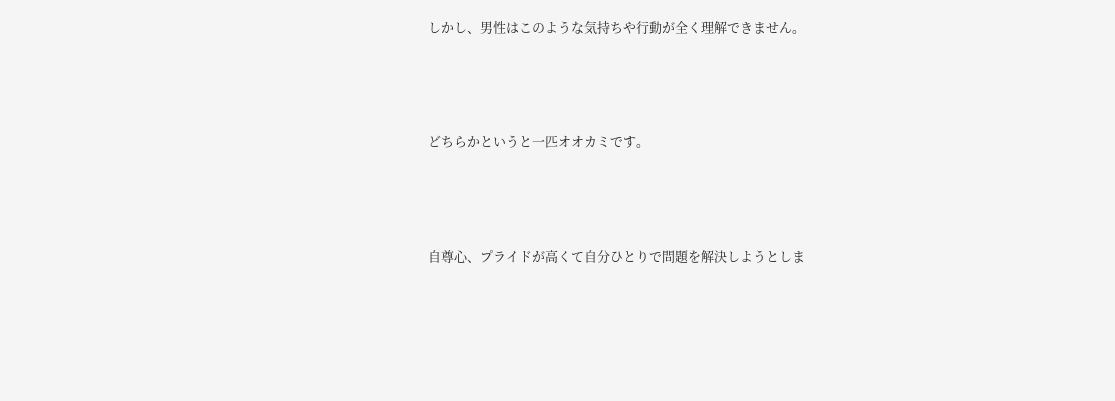しかし、男性はこのような気持ちや行動が全く理解できません。



どちらかというと一匹オオカミです。



自尊心、プライドが高くて自分ひとりで問題を解決しようとしま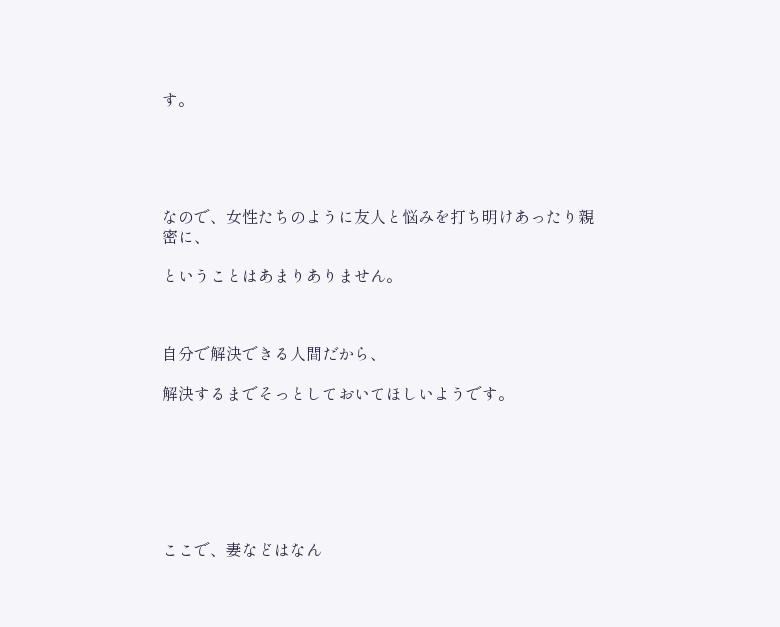す。





なので、女性たちのように友人と悩みを打ち明けあったり親密に、

ということはあまりありません。



自分で解決できる人間だから、

解決するまでそっとしておいてほしいようです。







ここで、妻などはなん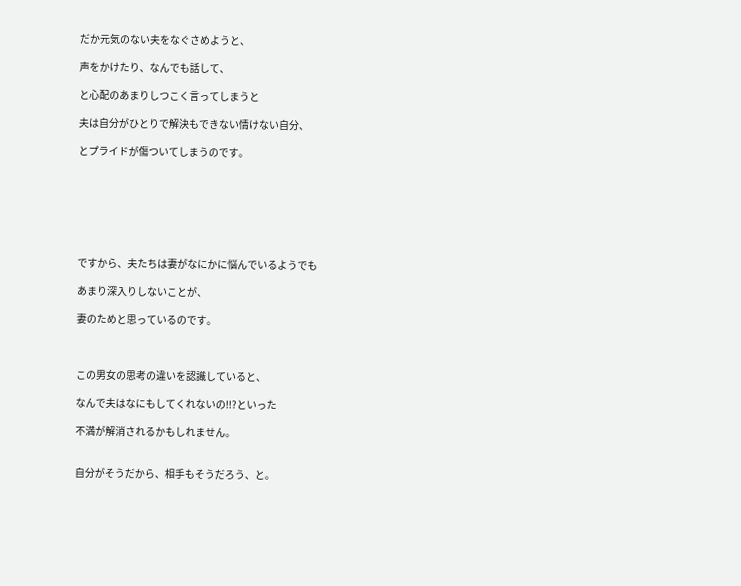だか元気のない夫をなぐさめようと、

声をかけたり、なんでも話して、

と心配のあまりしつこく言ってしまうと

夫は自分がひとりで解決もできない情けない自分、

とプライドが傷ついてしまうのです。







ですから、夫たちは妻がなにかに悩んでいるようでも

あまり深入りしないことが、

妻のためと思っているのです。



この男女の思考の違いを認識していると、

なんで夫はなにもしてくれないの!!?といった

不満が解消されるかもしれません。


自分がそうだから、相手もそうだろう、と。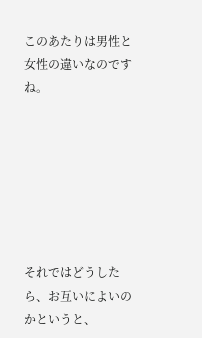このあたりは男性と女性の違いなのですね。







それではどうしたら、お互いによいのかというと、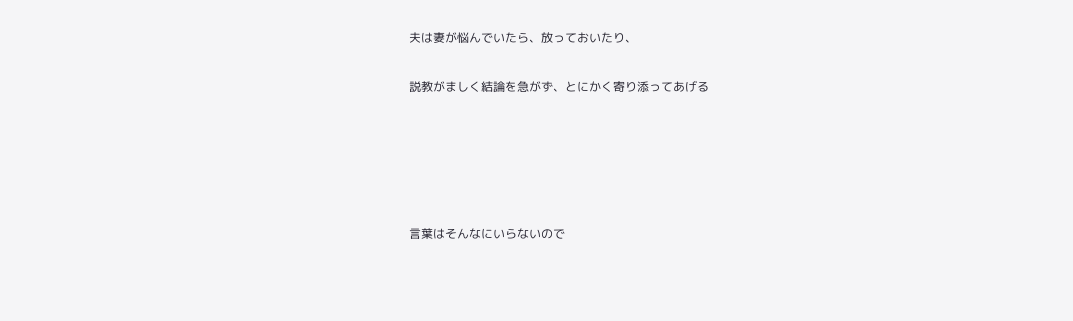夫は妻が悩んでいたら、放っておいたり、

説教がましく結論を急がず、とにかく寄り添ってあげる





言葉はそんなにいらないので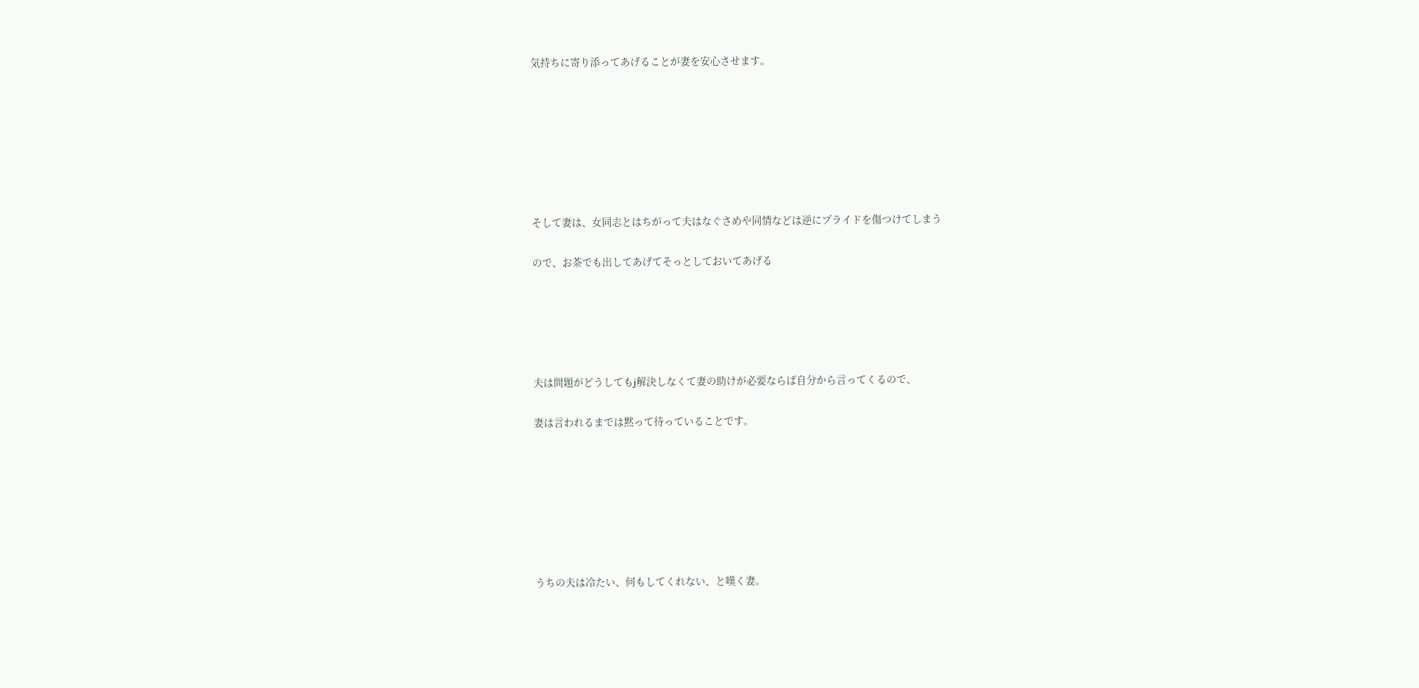気持ちに寄り添ってあげることが妻を安心させます。







そして妻は、女同志とはちがって夫はなぐさめや同情などは逆にプライドを傷つけてしまう

ので、お茶でも出してあげてそっとしておいてあげる





夫は問題がどうしてもj解決しなくて妻の助けが必要ならば自分から言ってくるので、

妻は言われるまでは黙って待っていることです。







うちの夫は冷たい、何もしてくれない、と嘆く妻。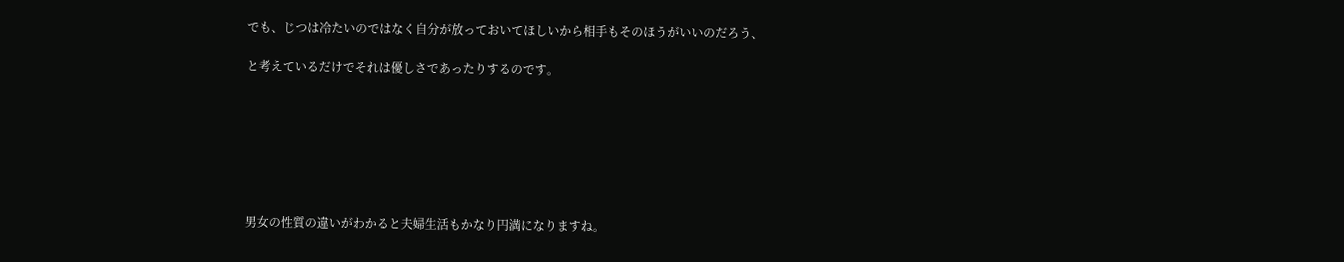でも、じつは冷たいのではなく自分が放っておいてほしいから相手もそのほうがいいのだろう、

と考えているだけでそれは優しさであったりするのです。







男女の性質の違いがわかると夫婦生活もかなり円満になりますね。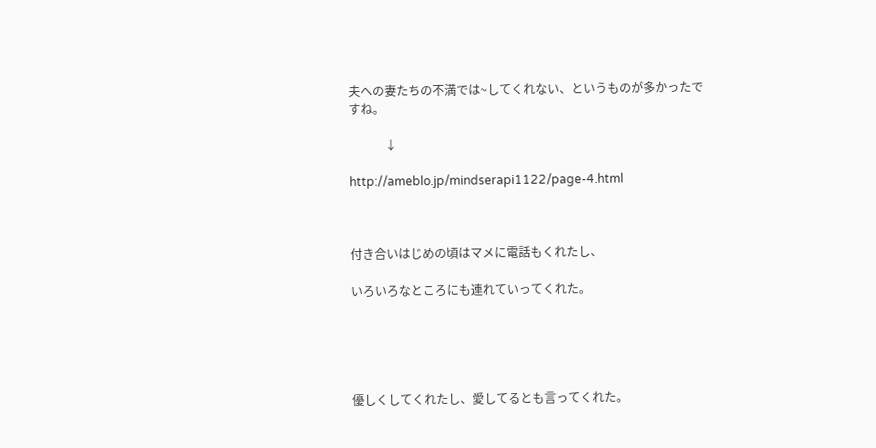夫への妻たちの不満では~してくれない、というものが多かったですね。

            ↓

http://ameblo.jp/mindserapi1122/page-4.html



付き合いはじめの頃はマメに電話もくれたし、

いろいろなところにも連れていってくれた。





優しくしてくれたし、愛してるとも言ってくれた。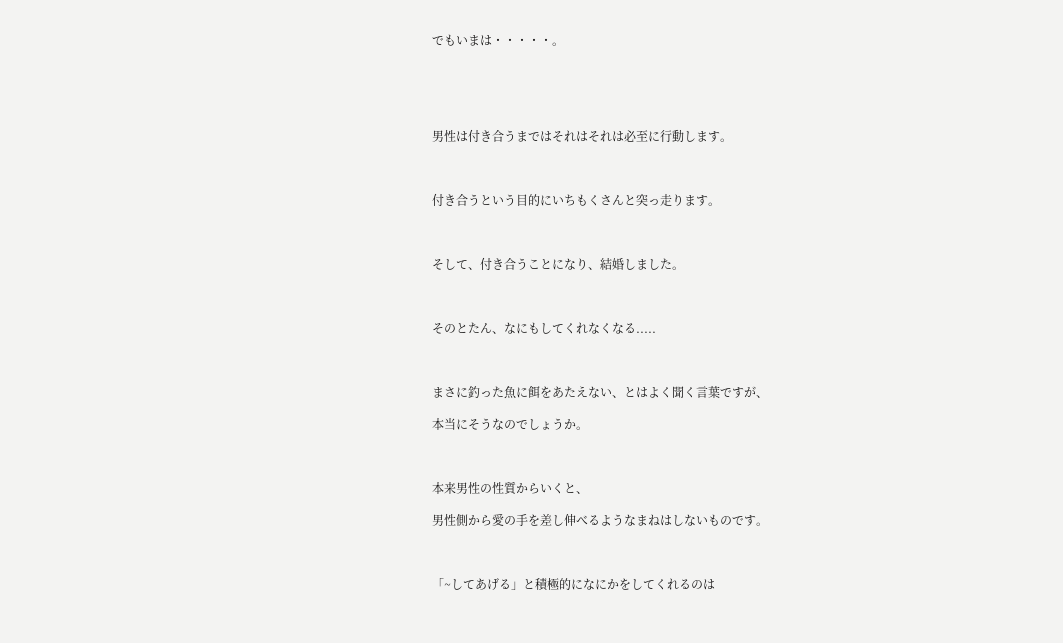でもいまは・・・・・。





男性は付き合うまではそれはそれは必至に行動します。



付き合うという目的にいちもくさんと突っ走ります。



そして、付き合うことになり、結婚しました。



そのとたん、なにもしてくれなくなる.....



まさに釣った魚に餌をあたえない、とはよく聞く言葉ですが、

本当にそうなのでしょうか。



本来男性の性質からいくと、

男性側から愛の手を差し伸べるようなまねはしないものです。



「~してあげる」と積極的になにかをしてくれるのは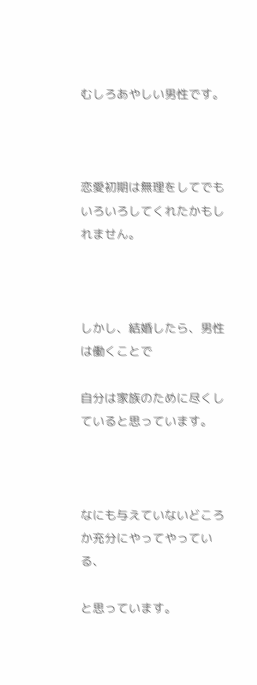むしろあやしい男性です。



恋愛初期は無理をしてでもいろいろしてくれたかもしれません。



しかし、結婚したら、男性は働くことで

自分は家族のために尽くしていると思っています。



なにも与えていないどころか充分にやってやっている、

と思っています。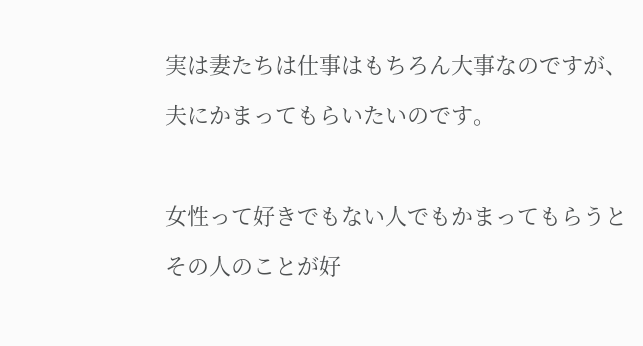実は妻たちは仕事はもちろん大事なのですが、

夫にかまってもらいたいのです。



女性って好きでもない人でもかまってもらうと

その人のことが好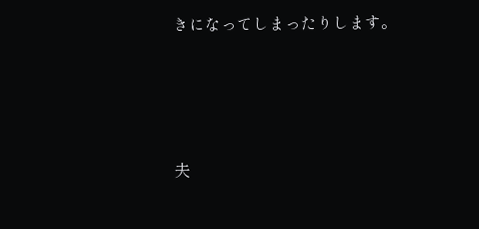きになってしまったりします。





夫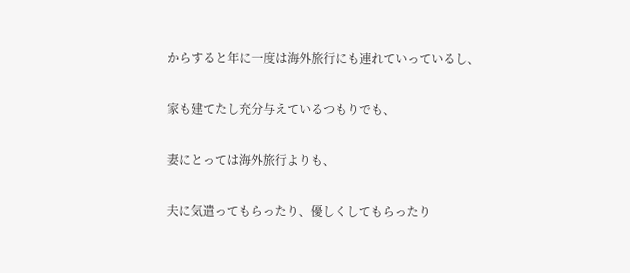からすると年に一度は海外旅行にも連れていっているし、

家も建てたし充分与えているつもりでも、

妻にとっては海外旅行よりも、

夫に気遣ってもらったり、優しくしてもらったり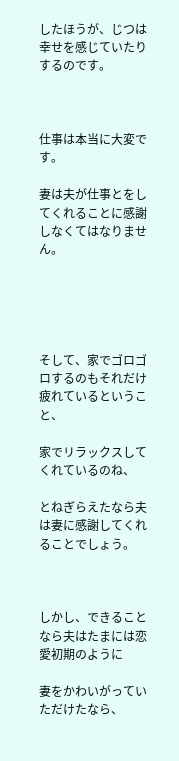したほうが、じつは幸せを感じていたりするのです。



仕事は本当に大変です。

妻は夫が仕事とをしてくれることに感謝しなくてはなりません。





そして、家でゴロゴロするのもそれだけ疲れているということ、

家でリラックスしてくれているのね、

とねぎらえたなら夫は妻に感謝してくれることでしょう。



しかし、できることなら夫はたまには恋愛初期のように

妻をかわいがっていただけたなら、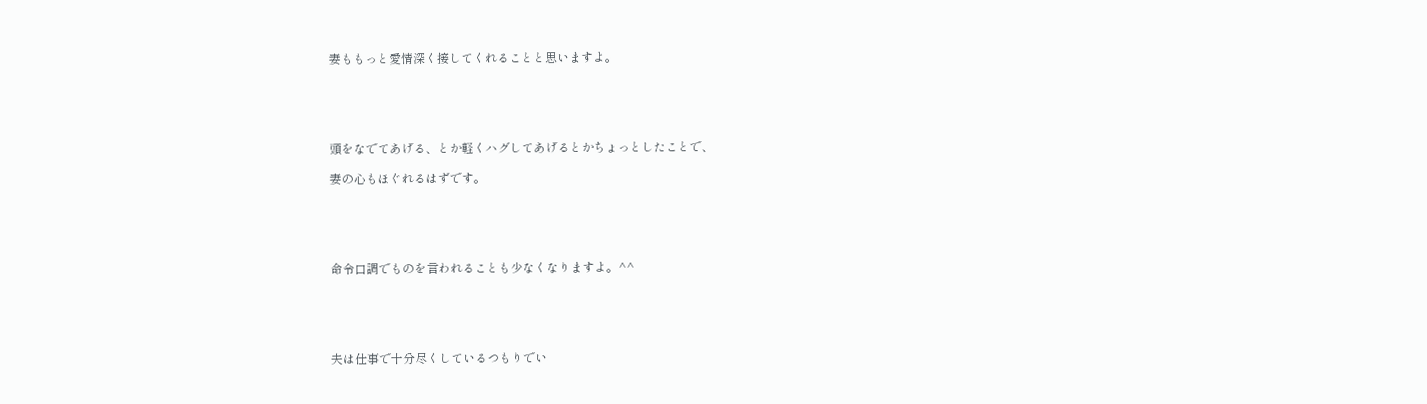妻ももっと愛情深く接してくれることと思いますよ。





頭をなでてあげる、とか軽くハグしてあげるとかちょっとしたことで、

妻の心もほぐれるはずです。





命令口調でものを言われることも少なくなりますよ。^^





夫は仕事で十分尽くしているつもりでい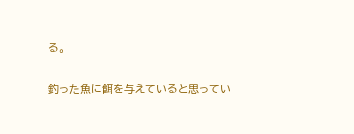る。

釣った魚に餌を与えていると思ってい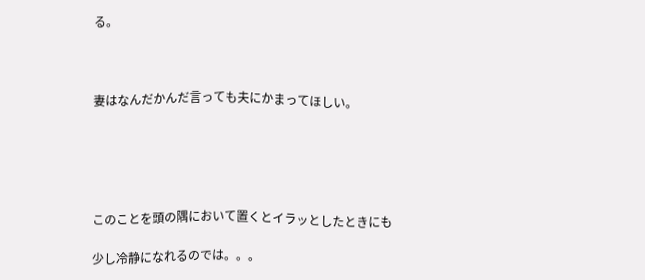る。



妻はなんだかんだ言っても夫にかまってほしい。





このことを頭の隅において置くとイラッとしたときにも

少し冷静になれるのでは。。。